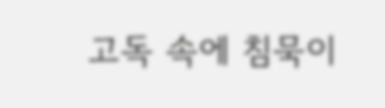고독 속에 침묵이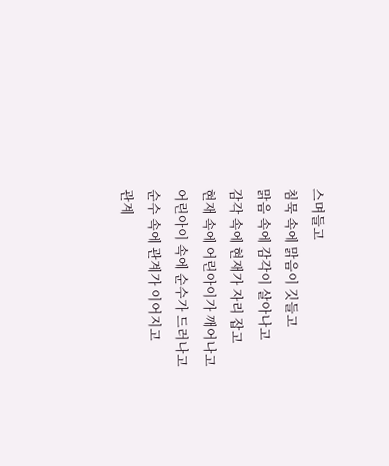스며들고
침묵 속에 맑음이 깃들고
맑음 속에 감각이 살아나고
감각 속에 현재가 자리 잡고
현재 속에 어린아이가 깨어나고
어린아이 속에 순수가 드러나고
순수 속에 관계가 이어지고
관계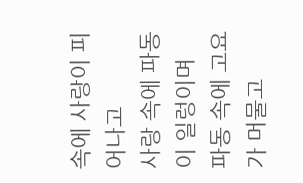속에 사랑이 피어나고
사랑 속에 파동이 일렁이며
파동 속에 고요가 머물고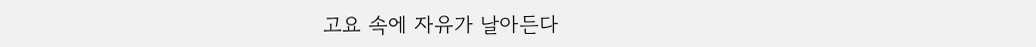고요 속에 자유가 날아든다